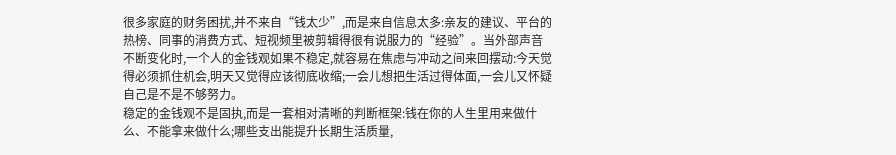很多家庭的财务困扰,并不来自“钱太少”,而是来自信息太多:亲友的建议、平台的热榜、同事的消费方式、短视频里被剪辑得很有说服力的“经验”。当外部声音不断变化时,一个人的金钱观如果不稳定,就容易在焦虑与冲动之间来回摆动:今天觉得必须抓住机会,明天又觉得应该彻底收缩;一会儿想把生活过得体面,一会儿又怀疑自己是不是不够努力。
稳定的金钱观不是固执,而是一套相对清晰的判断框架:钱在你的人生里用来做什么、不能拿来做什么;哪些支出能提升长期生活质量,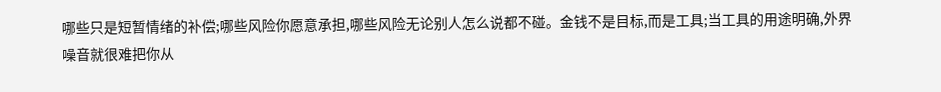哪些只是短暂情绪的补偿;哪些风险你愿意承担,哪些风险无论别人怎么说都不碰。金钱不是目标,而是工具;当工具的用途明确,外界噪音就很难把你从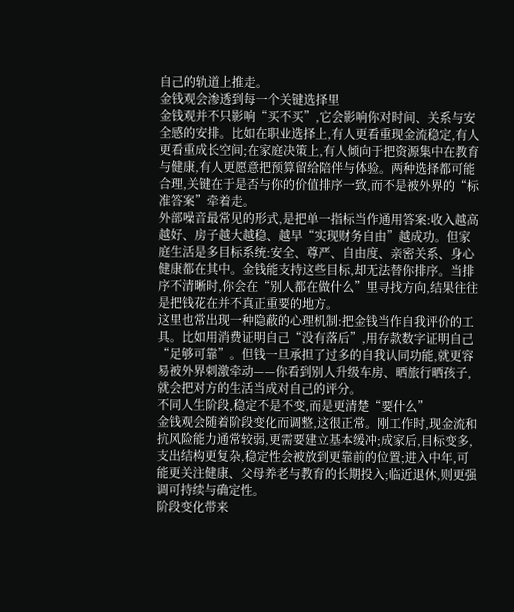自己的轨道上推走。
金钱观会渗透到每一个关键选择里
金钱观并不只影响“买不买”,它会影响你对时间、关系与安全感的安排。比如在职业选择上,有人更看重现金流稳定,有人更看重成长空间;在家庭决策上,有人倾向于把资源集中在教育与健康,有人更愿意把预算留给陪伴与体验。两种选择都可能合理,关键在于是否与你的价值排序一致,而不是被外界的“标准答案”牵着走。
外部噪音最常见的形式,是把单一指标当作通用答案:收入越高越好、房子越大越稳、越早“实现财务自由”越成功。但家庭生活是多目标系统:安全、尊严、自由度、亲密关系、身心健康都在其中。金钱能支持这些目标,却无法替你排序。当排序不清晰时,你会在“别人都在做什么”里寻找方向,结果往往是把钱花在并不真正重要的地方。
这里也常出现一种隐蔽的心理机制:把金钱当作自我评价的工具。比如用消费证明自己“没有落后”,用存款数字证明自己“足够可靠”。但钱一旦承担了过多的自我认同功能,就更容易被外界刺激牵动——你看到别人升级车房、晒旅行晒孩子,就会把对方的生活当成对自己的评分。
不同人生阶段,稳定不是不变,而是更清楚“要什么”
金钱观会随着阶段变化而调整,这很正常。刚工作时,现金流和抗风险能力通常较弱,更需要建立基本缓冲;成家后,目标变多,支出结构更复杂,稳定性会被放到更靠前的位置;进入中年,可能更关注健康、父母养老与教育的长期投入;临近退休,则更强调可持续与确定性。
阶段变化带来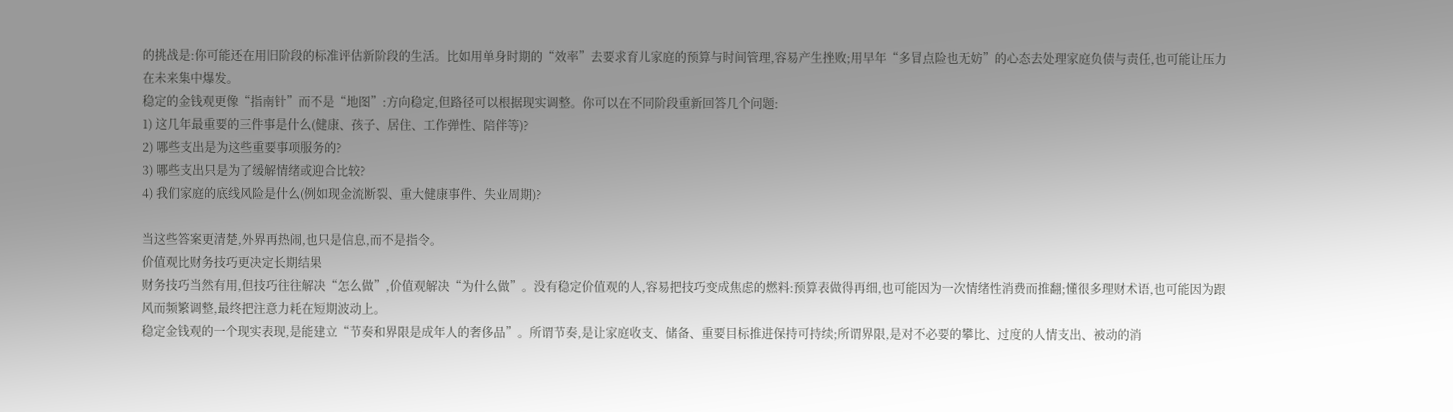的挑战是:你可能还在用旧阶段的标准评估新阶段的生活。比如用单身时期的“效率”去要求育儿家庭的预算与时间管理,容易产生挫败;用早年“多冒点险也无妨”的心态去处理家庭负债与责任,也可能让压力在未来集中爆发。
稳定的金钱观更像“指南针”而不是“地图”:方向稳定,但路径可以根据现实调整。你可以在不同阶段重新回答几个问题:
1) 这几年最重要的三件事是什么(健康、孩子、居住、工作弹性、陪伴等)?
2) 哪些支出是为这些重要事项服务的?
3) 哪些支出只是为了缓解情绪或迎合比较?
4) 我们家庭的底线风险是什么(例如现金流断裂、重大健康事件、失业周期)?

当这些答案更清楚,外界再热闹,也只是信息,而不是指令。
价值观比财务技巧更决定长期结果
财务技巧当然有用,但技巧往往解决“怎么做”,价值观解决“为什么做”。没有稳定价值观的人,容易把技巧变成焦虑的燃料:预算表做得再细,也可能因为一次情绪性消费而推翻;懂很多理财术语,也可能因为跟风而频繁调整,最终把注意力耗在短期波动上。
稳定金钱观的一个现实表现,是能建立“节奏和界限是成年人的奢侈品”。所谓节奏,是让家庭收支、储备、重要目标推进保持可持续;所谓界限,是对不必要的攀比、过度的人情支出、被动的消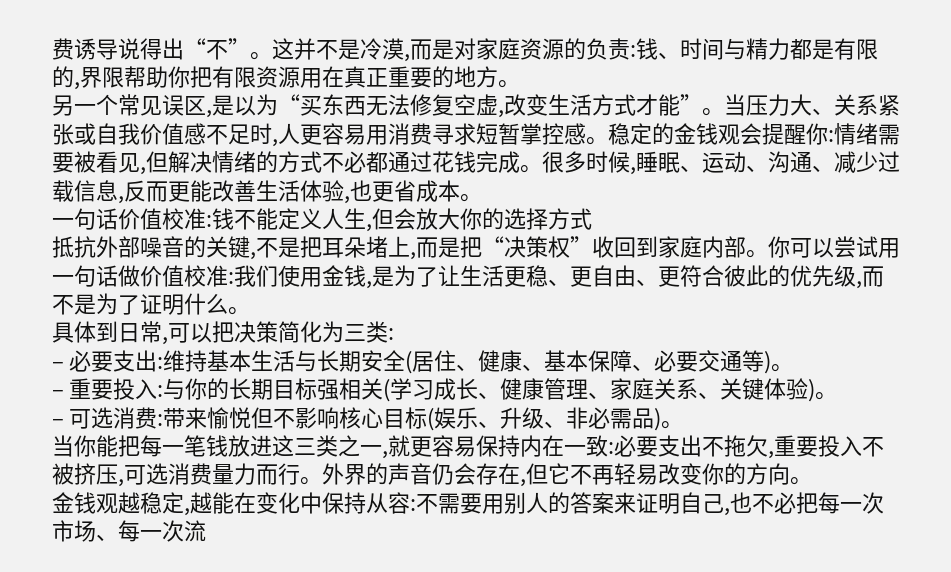费诱导说得出“不”。这并不是冷漠,而是对家庭资源的负责:钱、时间与精力都是有限的,界限帮助你把有限资源用在真正重要的地方。
另一个常见误区,是以为“买东西无法修复空虚,改变生活方式才能”。当压力大、关系紧张或自我价值感不足时,人更容易用消费寻求短暂掌控感。稳定的金钱观会提醒你:情绪需要被看见,但解决情绪的方式不必都通过花钱完成。很多时候,睡眠、运动、沟通、减少过载信息,反而更能改善生活体验,也更省成本。
一句话价值校准:钱不能定义人生,但会放大你的选择方式
抵抗外部噪音的关键,不是把耳朵堵上,而是把“决策权”收回到家庭内部。你可以尝试用一句话做价值校准:我们使用金钱,是为了让生活更稳、更自由、更符合彼此的优先级,而不是为了证明什么。
具体到日常,可以把决策简化为三类:
– 必要支出:维持基本生活与长期安全(居住、健康、基本保障、必要交通等)。
– 重要投入:与你的长期目标强相关(学习成长、健康管理、家庭关系、关键体验)。
– 可选消费:带来愉悦但不影响核心目标(娱乐、升级、非必需品)。
当你能把每一笔钱放进这三类之一,就更容易保持内在一致:必要支出不拖欠,重要投入不被挤压,可选消费量力而行。外界的声音仍会存在,但它不再轻易改变你的方向。
金钱观越稳定,越能在变化中保持从容:不需要用别人的答案来证明自己,也不必把每一次市场、每一次流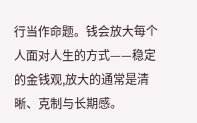行当作命题。钱会放大每个人面对人生的方式——稳定的金钱观,放大的通常是清晰、克制与长期感。